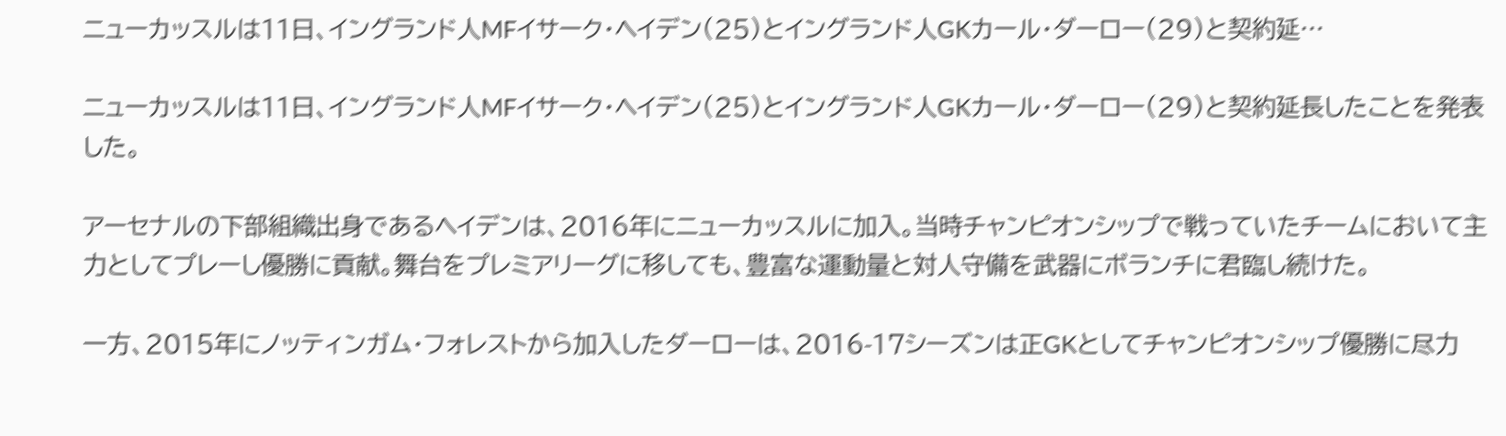ニューカッスルは11日、イングランド人MFイサーク・ヘイデン(25)とイングランド人GKカール・ダーロー(29)と契約延…

ニューカッスルは11日、イングランド人MFイサーク・ヘイデン(25)とイングランド人GKカール・ダーロー(29)と契約延長したことを発表した。

アーセナルの下部組織出身であるヘイデンは、2016年にニューカッスルに加入。当時チャンピオンシップで戦っていたチームにおいて主力としてプレーし優勝に貢献。舞台をプレミアリーグに移しても、豊富な運動量と対人守備を武器にボランチに君臨し続けた。

一方、2015年にノッティンガム・フォレストから加入したダーローは、2016-17シーズンは正GKとしてチャンピオンシップ優勝に尽力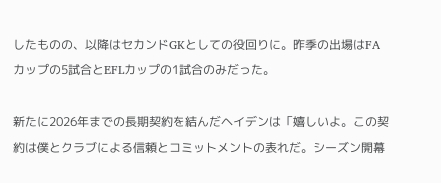したものの、以降はセカンドGKとしての役回りに。昨季の出場はFAカップの5試合とEFLカップの1試合のみだった。

新たに2026年までの長期契約を結んだヘイデンは「嬉しいよ。この契約は僕とクラブによる信頼とコミットメントの表れだ。シーズン開幕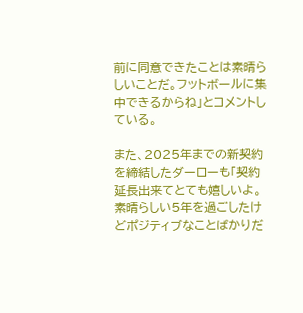前に同意できたことは素晴らしいことだ。フットボールに集中できるからね」とコメントしている。

また、2025年までの新契約を締結したダーローも「契約延長出来てとても嬉しいよ。素晴らしい5年を過ごしたけどポジティブなことばかりだ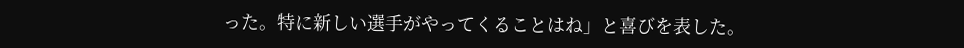った。特に新しい選手がやってくることはね」と喜びを表した。